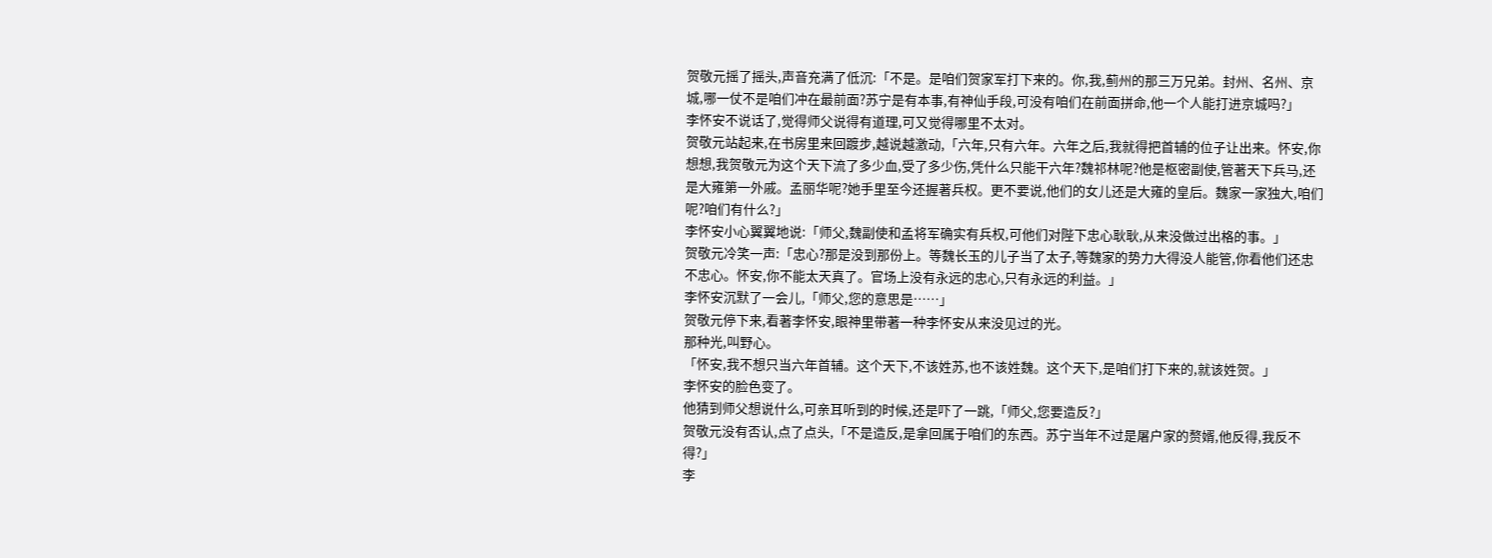贺敬元摇了摇头,声音充满了低沉:「不是。是咱们贺家军打下来的。你,我,蓟州的那三万兄弟。封州、名州、京城,哪一仗不是咱们冲在最前面?苏宁是有本事,有神仙手段,可没有咱们在前面拼命,他一个人能打进京城吗?」
李怀安不说话了,觉得师父说得有道理,可又觉得哪里不太对。
贺敬元站起来,在书房里来回踱步,越说越激动,「六年,只有六年。六年之后,我就得把首辅的位子让出来。怀安,你想想,我贺敬元为这个天下流了多少血,受了多少伤,凭什么只能干六年?魏祁林呢?他是枢密副使,管著天下兵马,还是大雍第一外戚。孟丽华呢?她手里至今还握著兵权。更不要说,他们的女儿还是大雍的皇后。魏家一家独大,咱们呢?咱们有什么?」
李怀安小心翼翼地说:「师父,魏副使和孟将军确实有兵权,可他们对陛下忠心耿耿,从来没做过出格的事。」
贺敬元冷笑一声:「忠心?那是没到那份上。等魏长玉的儿子当了太子,等魏家的势力大得没人能管,你看他们还忠不忠心。怀安,你不能太天真了。官场上没有永远的忠心,只有永远的利益。」
李怀安沉默了一会儿,「师父,您的意思是……」
贺敬元停下来,看著李怀安,眼神里带著一种李怀安从来没见过的光。
那种光,叫野心。
「怀安,我不想只当六年首辅。这个天下,不该姓苏,也不该姓魏。这个天下,是咱们打下来的,就该姓贺。」
李怀安的脸色变了。
他猜到师父想说什么,可亲耳听到的时候,还是吓了一跳,「师父,您要造反?」
贺敬元没有否认,点了点头,「不是造反,是拿回属于咱们的东西。苏宁当年不过是屠户家的赘婿,他反得,我反不得?」
李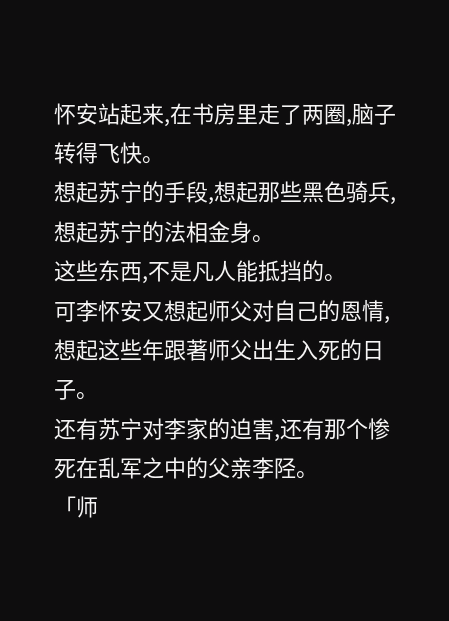怀安站起来,在书房里走了两圈,脑子转得飞快。
想起苏宁的手段,想起那些黑色骑兵,想起苏宁的法相金身。
这些东西,不是凡人能抵挡的。
可李怀安又想起师父对自己的恩情,想起这些年跟著师父出生入死的日子。
还有苏宁对李家的迫害,还有那个惨死在乱军之中的父亲李陉。
「师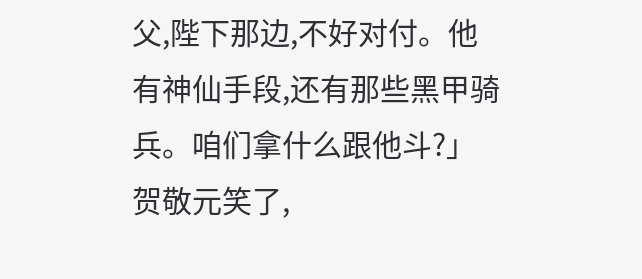父,陛下那边,不好对付。他有神仙手段,还有那些黑甲骑兵。咱们拿什么跟他斗?」
贺敬元笑了,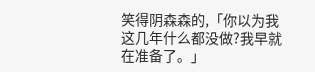笑得阴森森的,「你以为我这几年什么都没做?我早就在准备了。」